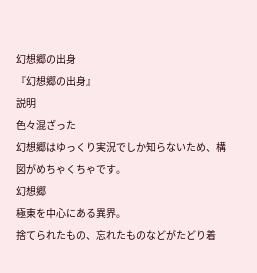幻想郷の出身
『幻想郷の出身』
説明
色々混ざった
幻想郷はゆっくり実況でしか知らないため、構図がめちゃくちゃです。
幻想郷
極東を中心にある異界。
捨てられたもの、忘れたものなどがたどり着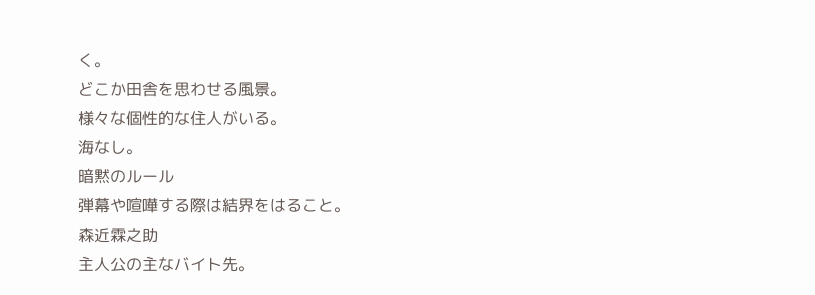く。
どこか田舎を思わせる風景。
様々な個性的な住人がいる。
海なし。
暗黙のルール
弾幕や喧嘩する際は結界をはること。
森近霖之助
主人公の主なバイト先。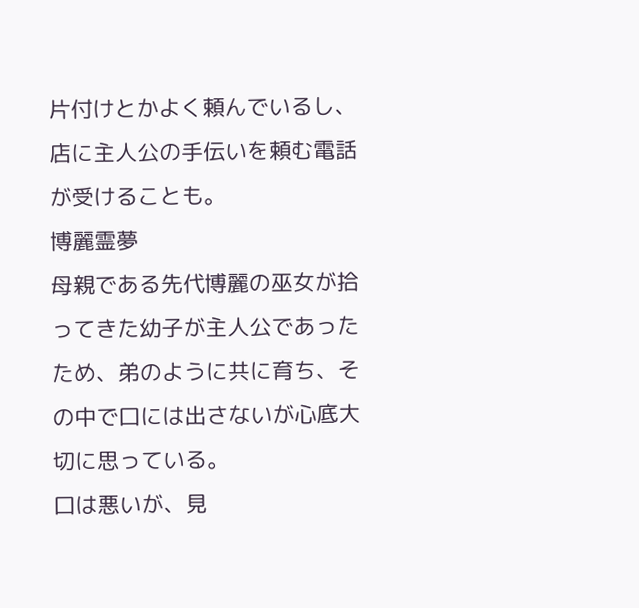片付けとかよく頼んでいるし、店に主人公の手伝いを頼む電話が受けることも。
博麗霊夢
母親である先代博麗の巫女が拾ってきた幼子が主人公であったため、弟のように共に育ち、その中で口には出さないが心底大切に思っている。
口は悪いが、見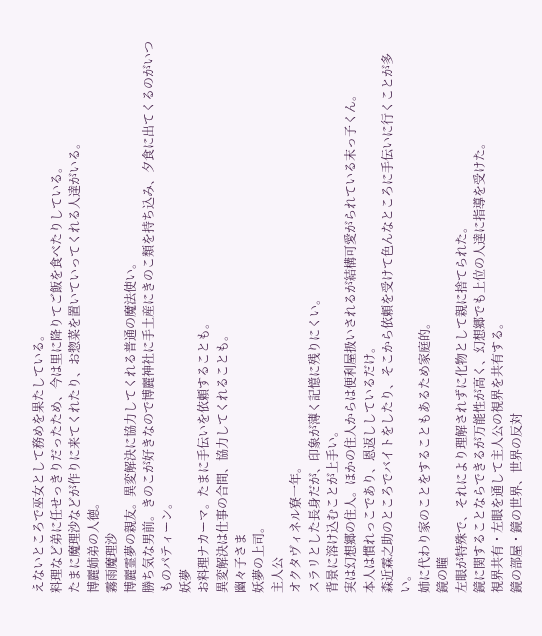えないところで巫女として務めを果たしている。
料理など弟に任せっきりだったため、今は里に降りてご飯を食べたりしている。
たまに魔理沙などが作りに来てくれたり、お惣菜を置いていってくれる人達がいる。
博麗姉弟の人徳。
霧雨魔理沙
博麗霊夢の親友。異変解決に協力してくれる普通の魔法使い。
勝ち気な男前。きのこが好きなので博麗神社に手土産にきのこ類を持ち込み、夕食に出てくるのがいつものパティーン。
妖夢
お料理ナカーマ。たまに手伝いを依頼することも。
異変解決は仕事の合間、協力してくれることも。
幽々子さま
妖夢の上司。
主人公
オクタヴィネル寮一年。
スラリとした長身だが、印象が薄く記憶に残りにくい。
背景に溶け込むことが上手い。
実は幻想郷の住人。ほかの住人からは便利屋扱いされるが結構可愛がられている末っ子くん。
本人は慣れっこであり、恩返ししているだけ。
森近霖之助のところでバイトをしたり、そこから依頼を受けて色んなところに手伝いに行くことが多い。
姉に代わり家のことをすることもあるため家庭的。
鏡の瞳
左眼が特殊で、それにより理解されずに化物として親に捨てられた。
鏡に関することならできるが万能性が高く、幻想郷でも上位の人達に指導を受けた。
視界共有・左眼を通して主人公の視界を共有する。
鏡の部屋・鏡の世界、世界の反対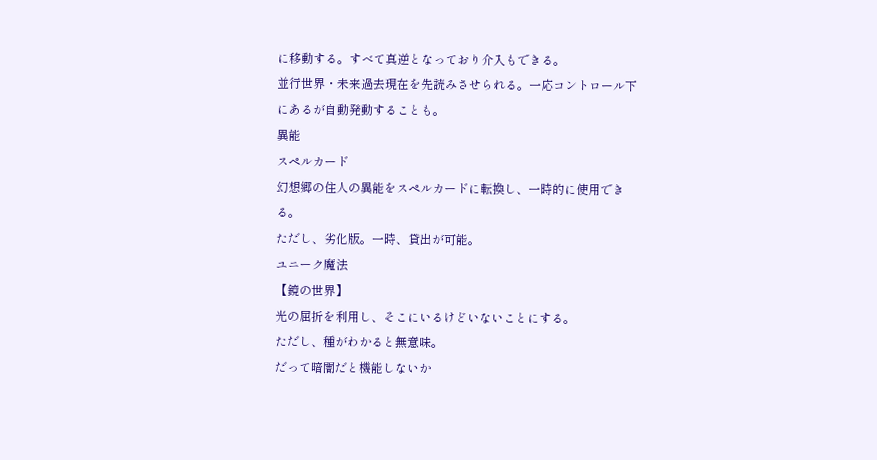に移動する。すべて真逆となっており介入もできる。
並行世界・未来過去現在を先読みさせられる。一応コントロール下にあるが自動発動することも。
異能
スペルカード
幻想郷の住人の異能をスペルカードに転換し、一時的に使用できる。
ただし、劣化版。一時、貸出が可能。
ユニーク魔法
【鏡の世界】
光の屈折を利用し、そこにいるけどいないことにする。
ただし、種がわかると無意味。
だって暗闇だと機能しないか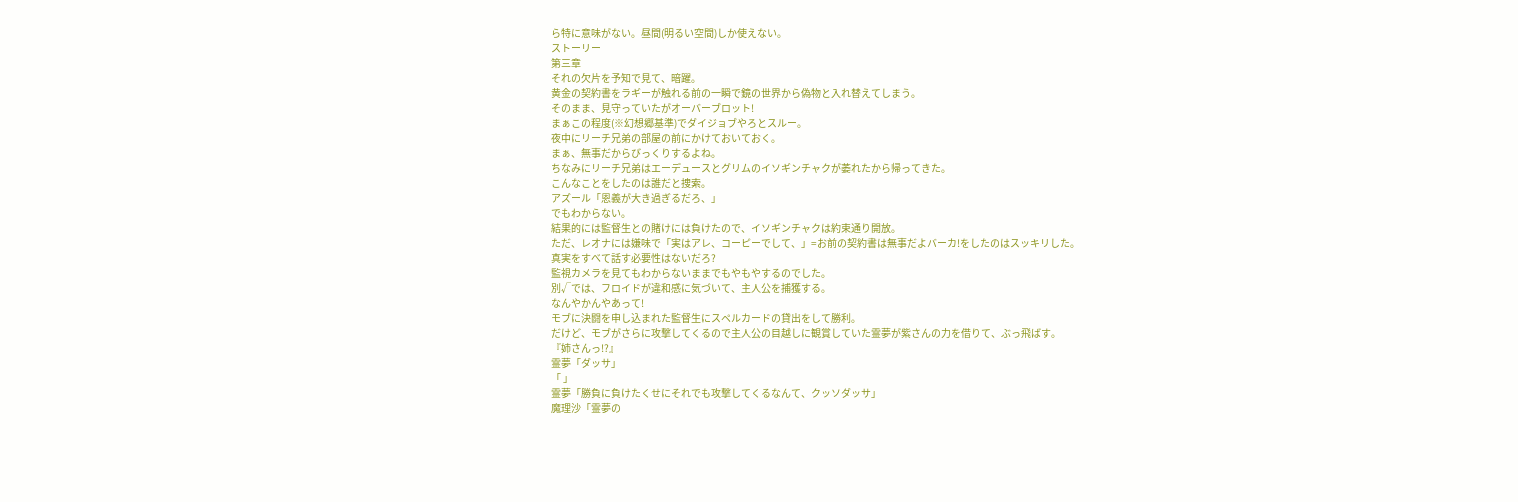ら特に意味がない。昼間(明るい空間)しか使えない。
ストーリー
第三章
それの欠片を予知で見て、暗躍。
黄金の契約書をラギーが触れる前の一瞬で鏡の世界から偽物と入れ替えてしまう。
そのまま、見守っていたがオーバーブロット!
まぁこの程度(※幻想郷基準)でダイジョブやろとスルー。
夜中にリーチ兄弟の部屋の前にかけておいておく。
まぁ、無事だからびっくりするよね。
ちなみにリーチ兄弟はエーデュースとグリムのイソギンチャクが萎れたから帰ってきた。
こんなことをしたのは誰だと捜索。
アズール「恩義が大き過ぎるだろ、」
でもわからない。
結果的には監督生との賭けには負けたので、イソギンチャクは約束通り開放。
ただ、レオナには嫌味で「実はアレ、コーピーでして、」=お前の契約書は無事だよバーカ!をしたのはスッキリした。
真実をすべて話す必要性はないだろ?
監視カメラを見てもわからないままでもやもやするのでした。
別√では、フロイドが違和感に気づいて、主人公を捕獲する。
なんやかんやあって!
モブに決闘を申し込まれた監督生にスペルカードの貸出をして勝利。
だけど、モブがさらに攻撃してくるので主人公の目越しに観賞していた霊夢が紫さんの力を借りて、ぶっ飛ばす。
『姉さんっ!?』
霊夢「ダッサ」
「 」
霊夢「勝負に負けたくせにそれでも攻撃してくるなんて、クッソダッサ」
魔理沙「霊夢の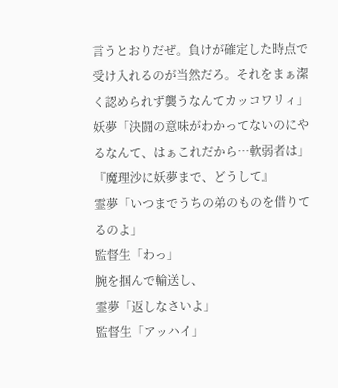言うとおりだぜ。負けが確定した時点で受け入れるのが当然だろ。それをまぁ潔く認められず襲うなんてカッコワリィ」
妖夢「決闘の意味がわかってないのにやるなんて、はぁこれだから…軟弱者は」
『魔理沙に妖夢まで、どうして』
霊夢「いつまでうちの弟のものを借りてるのよ」
監督生「わっ」
腕を掴んで輸送し、
霊夢「返しなさいよ」
監督生「アッハイ」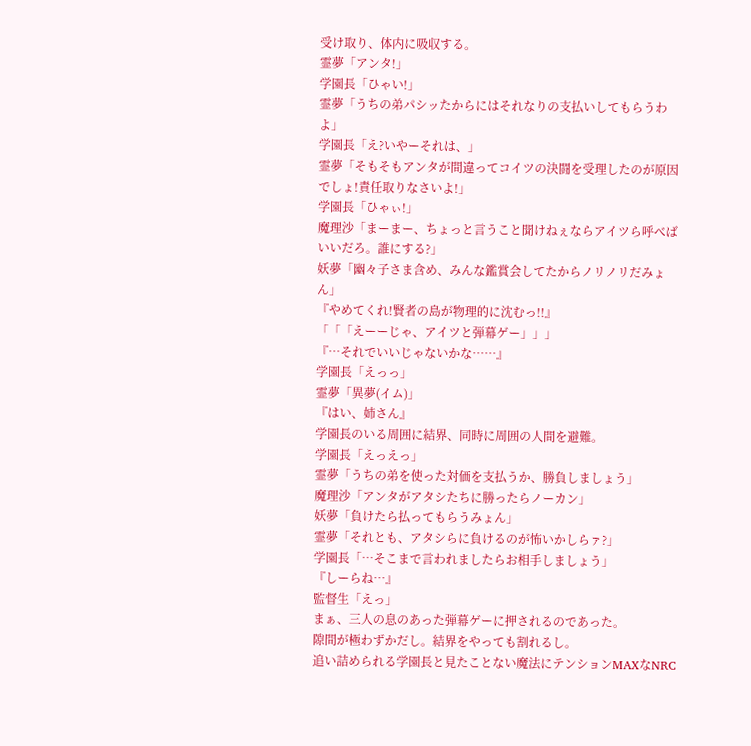受け取り、体内に吸収する。
霊夢「アンタ!」
学園長「ひゃい!」
霊夢「うちの弟パシッたからにはそれなりの支払いしてもらうわよ」
学園長「え?いやーそれは、」
霊夢「そもそもアンタが間違ってコイツの決闘を受理したのが原因でしょ!責任取りなさいよ!」
学園長「ひゃぃ!」
魔理沙「まーまー、ちょっと言うこと聞けねぇならアイツら呼べばいいだろ。誰にする?」
妖夢「幽々子さま含め、みんな鑑賞会してたからノリノリだみょん」
『やめてくれ!賢者の島が物理的に沈むっ!!』
「「「えーーじゃ、アイツと弾幕ゲー」」」
『…それでいいじゃないかな……』
学園長「えっっ」
霊夢「異夢(イム)」
『はい、姉さん』
学園長のいる周囲に結界、同時に周囲の人間を避難。
学園長「えっえっ」
霊夢「うちの弟を使った対価を支払うか、勝負しましょう」
魔理沙「アンタがアタシたちに勝ったらノーカン」
妖夢「負けたら払ってもらうみょん」
霊夢「それとも、アタシらに負けるのが怖いかしらァ?」
学園長「…そこまで言われましたらお相手しましょう」
『しーらね…』
監督生「えっ」
まぁ、三人の息のあった弾幕ゲーに押されるのであった。
隙間が極わずかだし。結界をやっても割れるし。
追い詰められる学園長と見たことない魔法にテンションMAXなNRC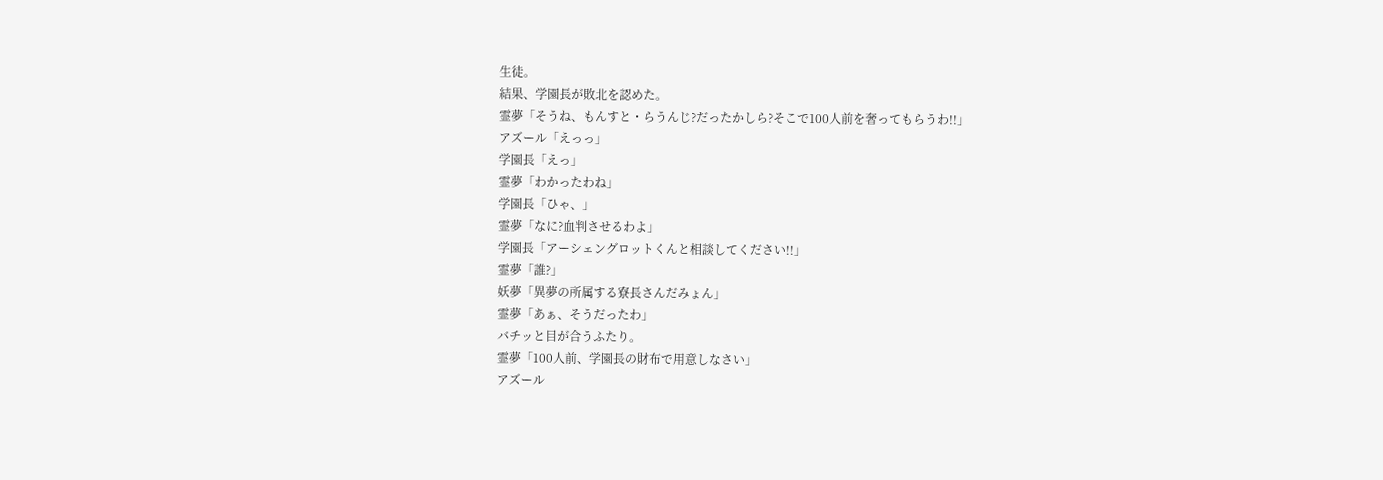生徒。
結果、学園長が敗北を認めた。
霊夢「そうね、もんすと・らうんじ?だったかしら?そこで100人前を奢ってもらうわ!!」
アズール「えっっ」
学園長「えっ」
霊夢「わかったわね」
学園長「ひゃ、」
霊夢「なに?血判させるわよ」
学園長「アーシェングロットくんと相談してください!!」
霊夢「誰?」
妖夢「異夢の所属する寮長さんだみょん」
霊夢「あぁ、そうだったわ」
バチッと目が合うふたり。
霊夢「100人前、学園長の財布で用意しなさい」
アズール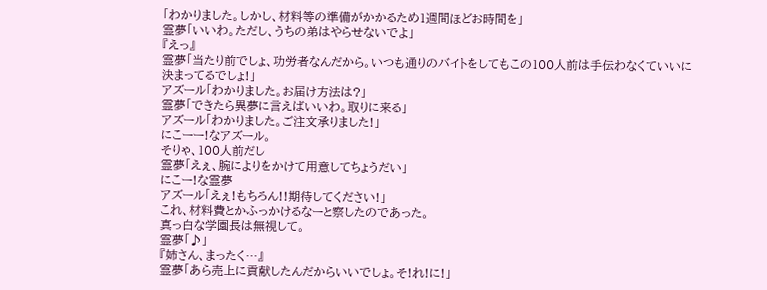「わかりました。しかし、材料等の準備がかかるため1週間ほどお時間を」
霊夢「いいわ。ただし、うちの弟はやらせないでよ」
『えっ』
霊夢「当たり前でしょ、功労者なんだから。いつも通りのバイトをしてもこの100人前は手伝わなくていいに決まってるでしょ!」
アズール「わかりました。お届け方法は?」
霊夢「できたら異夢に言えばいいわ。取りに来る」
アズール「わかりました。ご注文承りました!」
にこーー!なアズール。
そりゃ、100人前だし
霊夢「えぇ、腕によりをかけて用意してちょうだい」
にこー!な霊夢
アズール「えぇ!もちろん!!期待してください!」
これ、材料費とかふっかけるなーと察したのであった。
真っ白な学園長は無視して。
霊夢「♪」
『姉さん、まったく…』
霊夢「あら売上に貢献したんだからいいでしょ。そ!れ!に!」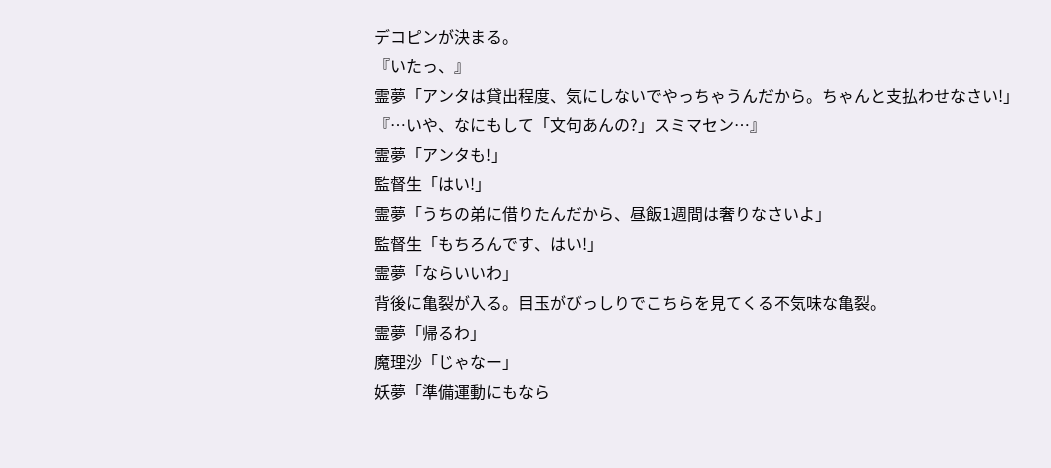デコピンが決まる。
『いたっ、』
霊夢「アンタは貸出程度、気にしないでやっちゃうんだから。ちゃんと支払わせなさい!」
『…いや、なにもして「文句あんの?」スミマセン…』
霊夢「アンタも!」
監督生「はい!」
霊夢「うちの弟に借りたんだから、昼飯1週間は奢りなさいよ」
監督生「もちろんです、はい!」
霊夢「ならいいわ」
背後に亀裂が入る。目玉がびっしりでこちらを見てくる不気味な亀裂。
霊夢「帰るわ」
魔理沙「じゃなー」
妖夢「準備運動にもなら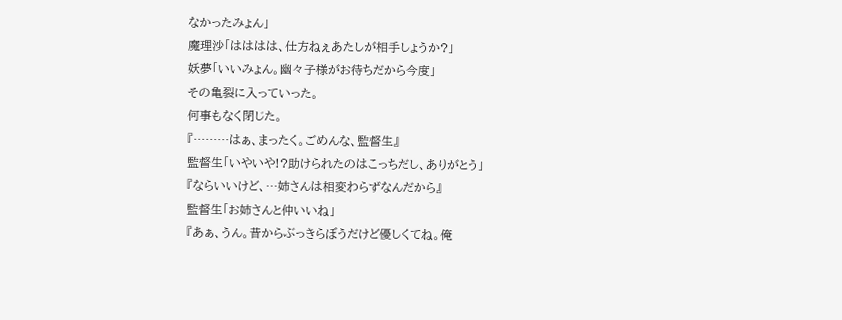なかったみょん」
魔理沙「はははは、仕方ねぇあたしが相手しょうか?」
妖夢「いいみょん。幽々子様がお待ちだから今度」
その亀裂に入っていった。
何事もなく閉じた。
『………はぁ、まったく。ごめんな、監督生』
監督生「いやいや!?助けられたのはこっちだし、ありがとう」
『ならいいけど、…姉さんは相変わらずなんだから』
監督生「お姉さんと仲いいね」
『あぁ、うん。昔からぶっきらぼうだけど優しくてね。俺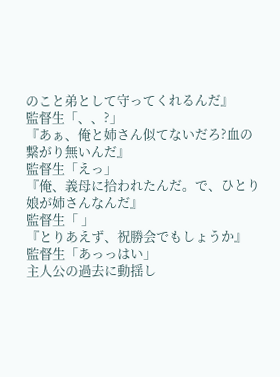のこと弟として守ってくれるんだ』
監督生「、、?」
『あぁ、俺と姉さん似てないだろ?血の繋がり無いんだ』
監督生「えっ」
『俺、義母に拾われたんだ。で、ひとり娘が姉さんなんだ』
監督生「 」
『とりあえず、祝勝会でもしょうか』
監督生「あっっはい」
主人公の過去に動揺し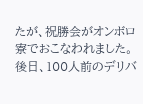たが、祝勝会がオンボロ寮でおこなわれました。
後日、100人前のデリバ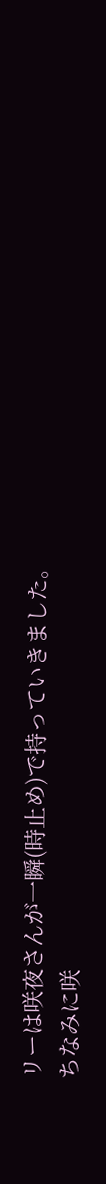リーは咲夜さんが一瞬(時止め)で持っていきました。
ちなみに咲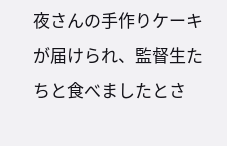夜さんの手作りケーキが届けられ、監督生たちと食べましたとさ